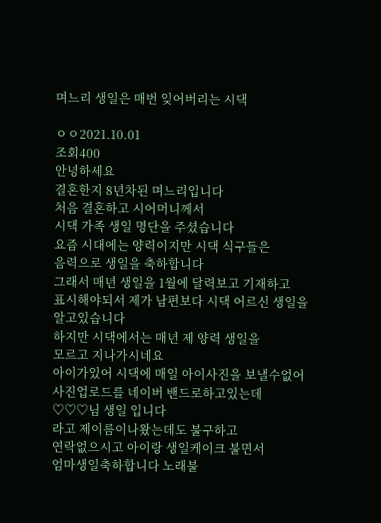며느리 생일은 매번 잊어버리는 시댁

ㅇㅇ2021.10.01
조회400
안녕하세요
결혼한지 8년차된 며느리입니다
처음 결혼하고 시어머니께서
시댁 가족 생일 명단을 주셨습니다
요즘 시대에는 양력이지만 시댁 식구들은
음력으로 생일을 축하합니다
그래서 매년 생일을 1월에 달력보고 기재하고
표시해야되서 제가 남편보다 시댁 어르신 생일을
알고있습니다
하지만 시댁에서는 매년 제 양력 생일을
모르고 지나가시네요
아이가있어 시댁에 매일 아이사진을 보낼수없어
사진업로드를 네이버 밴드로하고있는데
♡♡♡님 생일 입니다
라고 제이름이나왔는데도 불구하고
연락없으시고 아이랑 생일케이크 불면서
엄마생일축하합니다 노래불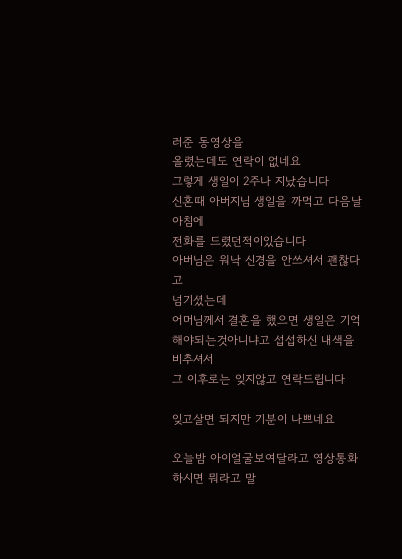러준 동영상을
올렸는데도 연락이 없네요
그렇게 생일이 2주나 지났습니다
신혼때 아버지님 생일을 까먹고 다음날 아침에
전화를 드렸던적이있습니다
아버님은 워낙 신경을 안쓰셔서 괜찮다고
넘기셨는데
어머님께서 결혼을 했으면 생일은 기억해야되는것아니냐고 섭섭하신 내색을 비추셔서
그 이후로는 잊지않고 연락드립니다

잊고살면 되지만 기분이 나쁘네요

오늘밤 아이얼굴보여달라고 영상통화
하시면 뭐라고 말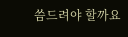씀드려야 할까요